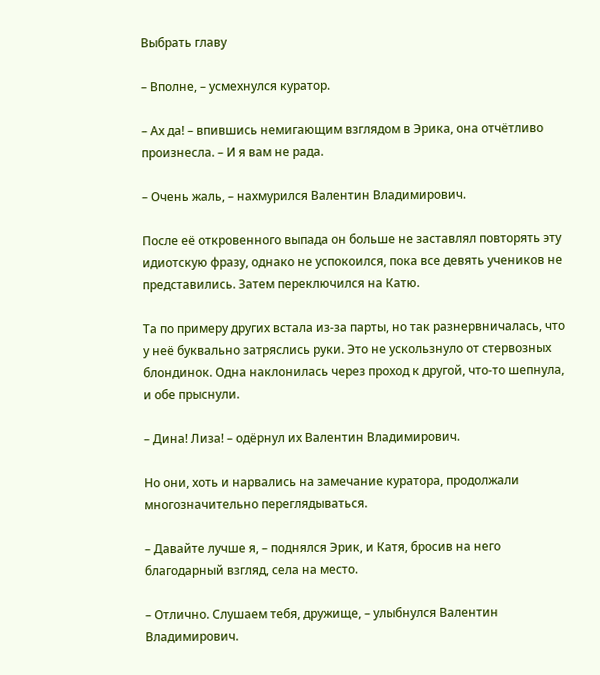Выбрать главу

– Вполне, – усмехнулся куратор.

– Ах да! – впившись немигающим взглядом в Эрика, она отчётливо произнесла. – И я вам не рада.

– Очень жаль, – нахмурился Валентин Владимирович.

После её откровенного выпада он больше не заставлял повторять эту идиотскую фразу, однако не успокоился, пока все девять учеников не представились. Затем переключился на Катю.

Та по примеру других встала из-за парты, но так разнервничалась, что у неё буквально затряслись руки. Это не ускользнуло от стервозных блондинок. Одна наклонилась через проход к другой, что-то шепнула, и обе прыснули.

– Дина! Лиза! – одёрнул их Валентин Владимирович.

Но они, хоть и нарвались на замечание куратора, продолжали многозначительно переглядываться.

– Давайте лучше я, – поднялся Эрик, и Катя, бросив на него благодарный взгляд, села на место.

– Отлично. Слушаем тебя, дружище, – улыбнулся Валентин Владимирович.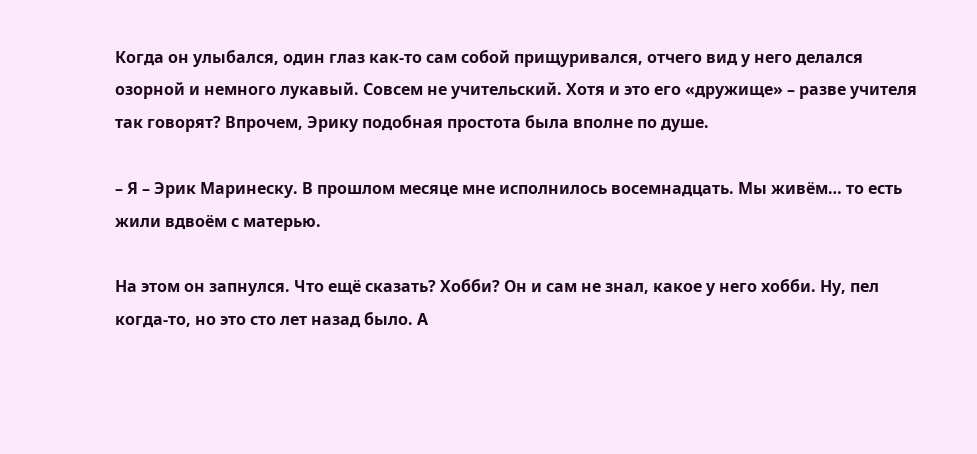Когда он улыбался, один глаз как-то сам собой прищуривался, отчего вид у него делался озорной и немного лукавый. Совсем не учительский. Хотя и это его «дружище» – разве учителя так говорят? Впрочем, Эрику подобная простота была вполне по душе.

– Я – Эрик Маринеску. В прошлом месяце мне исполнилось восемнадцать. Мы живём… то есть жили вдвоём с матерью.

На этом он запнулся. Что ещё сказать? Хобби? Он и сам не знал, какое у него хобби. Ну, пел когда-то, но это сто лет назад было. А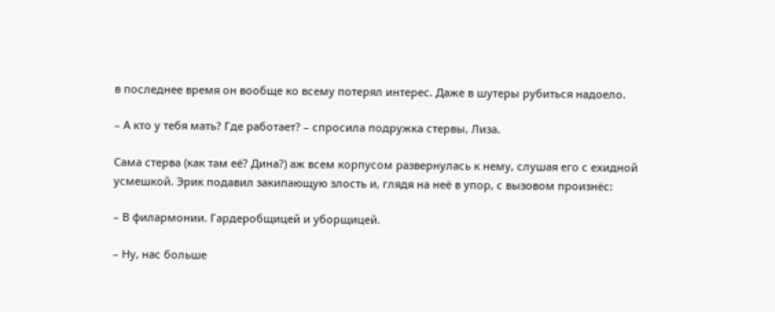в последнее время он вообще ко всему потерял интерес. Даже в шутеры рубиться надоело.

– А кто у тебя мать? Где работает? – спросила подружка стервы, Лиза.

Сама стерва (как там её? Дина?) аж всем корпусом развернулась к нему, слушая его с ехидной усмешкой. Эрик подавил закипающую злость и, глядя на неё в упор, с вызовом произнёс:

– В филармонии. Гардеробщицей и уборщицей.

– Ну, нас больше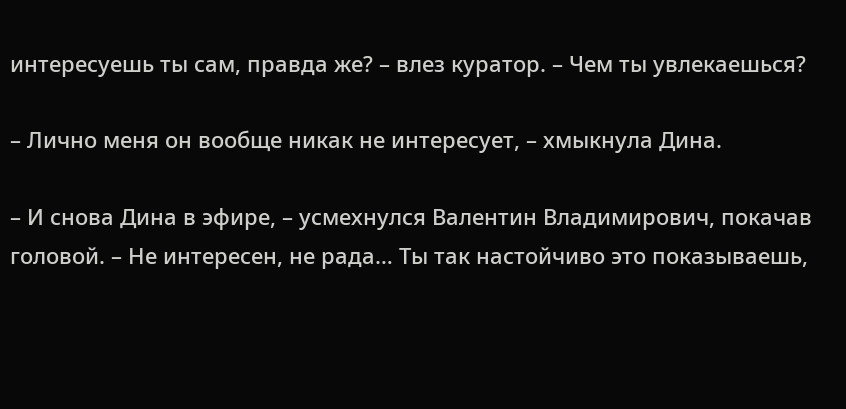интересуешь ты сам, правда же? – влез куратор. – Чем ты увлекаешься?

– Лично меня он вообще никак не интересует, – хмыкнула Дина.

– И снова Дина в эфире, – усмехнулся Валентин Владимирович, покачав головой. – Не интересен, не рада… Ты так настойчиво это показываешь,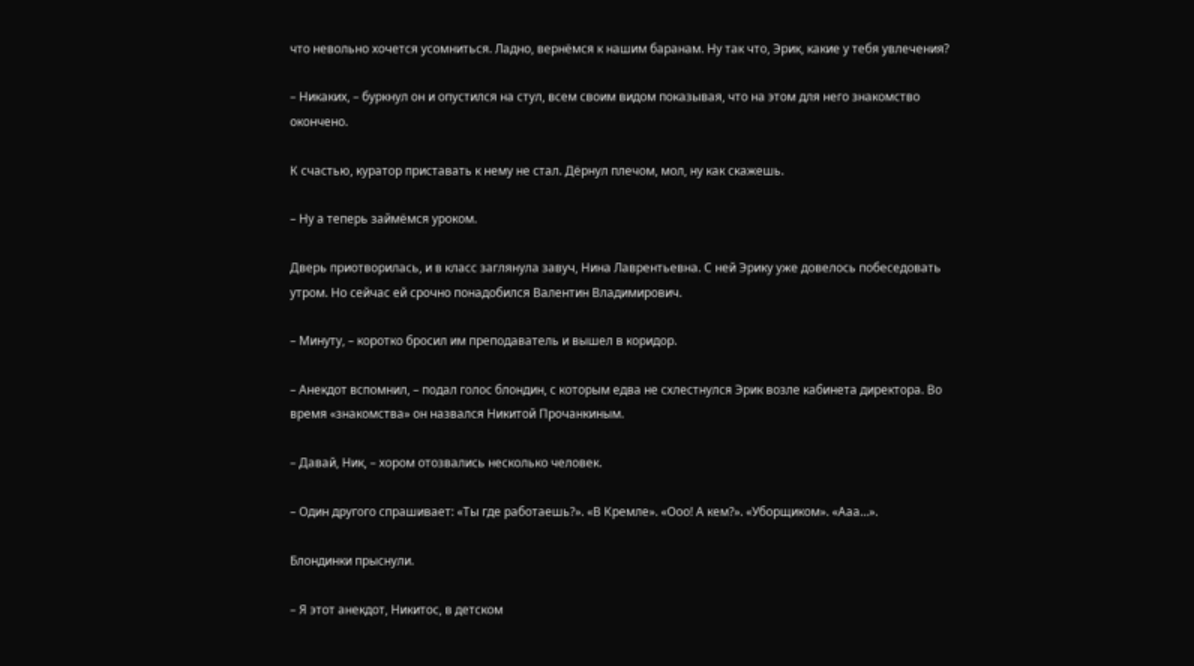что невольно хочется усомниться. Ладно, вернёмся к нашим баранам. Ну так что, Эрик, какие у тебя увлечения?

– Никаких, – буркнул он и опустился на стул, всем своим видом показывая, что на этом для него знакомство окончено.

К счастью, куратор приставать к нему не стал. Дёрнул плечом, мол, ну как скажешь.

– Ну а теперь займёмся уроком.

Дверь приотворилась, и в класс заглянула завуч, Нина Лаврентьевна. С ней Эрику уже довелось побеседовать утром. Но сейчас ей срочно понадобился Валентин Владимирович.

– Минуту, – коротко бросил им преподаватель и вышел в коридор.

– Анекдот вспомнил, – подал голос блондин, с которым едва не схлестнулся Эрик возле кабинета директора. Во время «знакомства» он назвался Никитой Прочанкиным.

– Давай, Ник, – хором отозвались несколько человек.

– Один другого спрашивает: «Ты где работаешь?». «В Кремле». «Ооо! А кем?». «Уборщиком». «Ааа…».

Блондинки прыснули.

– Я этот анекдот, Никитос, в детском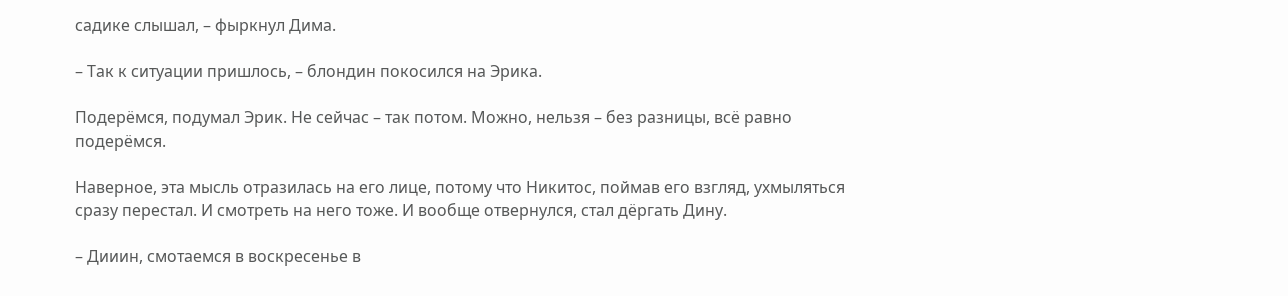садике слышал, – фыркнул Дима.

– Так к ситуации пришлось, – блондин покосился на Эрика.

Подерёмся, подумал Эрик. Не сейчас – так потом. Можно, нельзя – без разницы, всё равно подерёмся.

Наверное, эта мысль отразилась на его лице, потому что Никитос, поймав его взгляд, ухмыляться сразу перестал. И смотреть на него тоже. И вообще отвернулся, стал дёргать Дину.

– Дииин, смотаемся в воскресенье в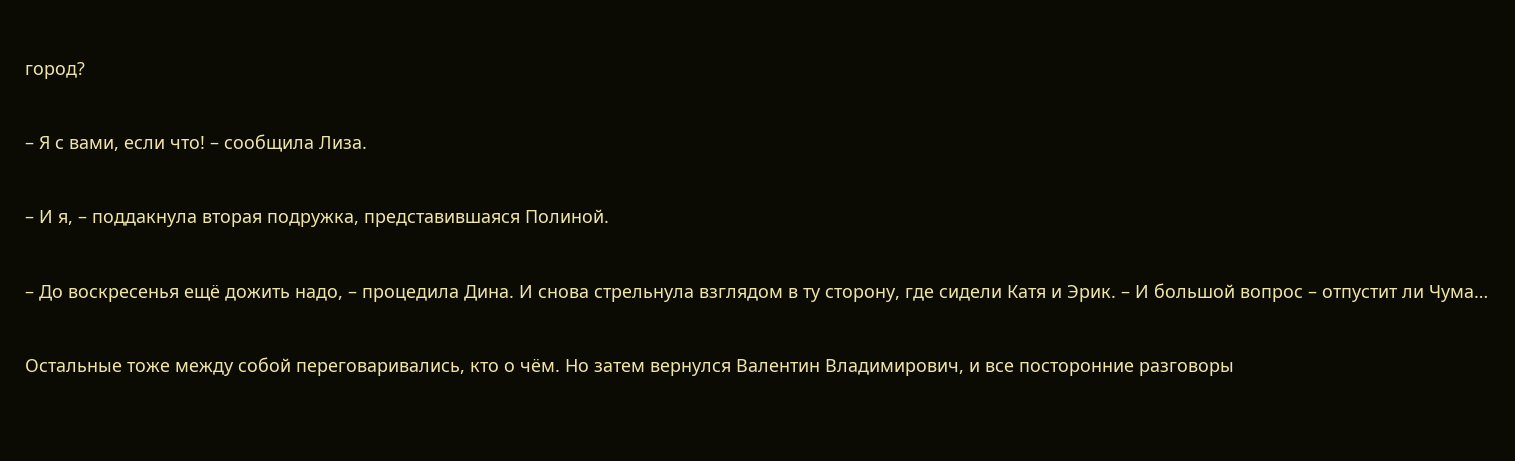город?

– Я с вами, если что! – сообщила Лиза.

– И я, – поддакнула вторая подружка, представившаяся Полиной.

– До воскресенья ещё дожить надо, – процедила Дина. И снова стрельнула взглядом в ту сторону, где сидели Катя и Эрик. – И большой вопрос – отпустит ли Чума…

Остальные тоже между собой переговаривались, кто о чём. Но затем вернулся Валентин Владимирович, и все посторонние разговоры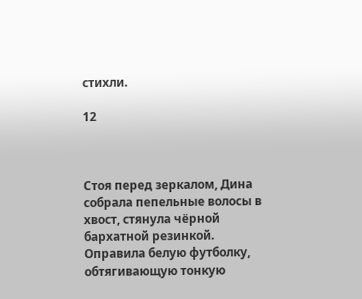стихли.

12



Стоя перед зеркалом, Дина собрала пепельные волосы в хвост, стянула чёрной бархатной резинкой. Оправила белую футболку, обтягивающую тонкую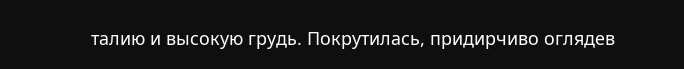талию и высокую грудь. Покрутилась, придирчиво оглядев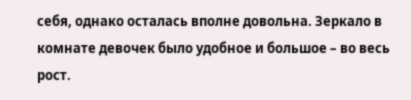себя, однако осталась вполне довольна. Зеркало в комнате девочек было удобное и большое – во весь рост.